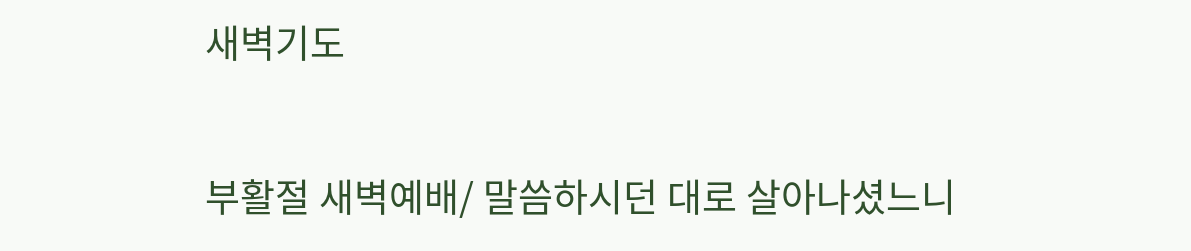새벽기도

부활절 새벽예배/ 말씀하시던 대로 살아나셨느니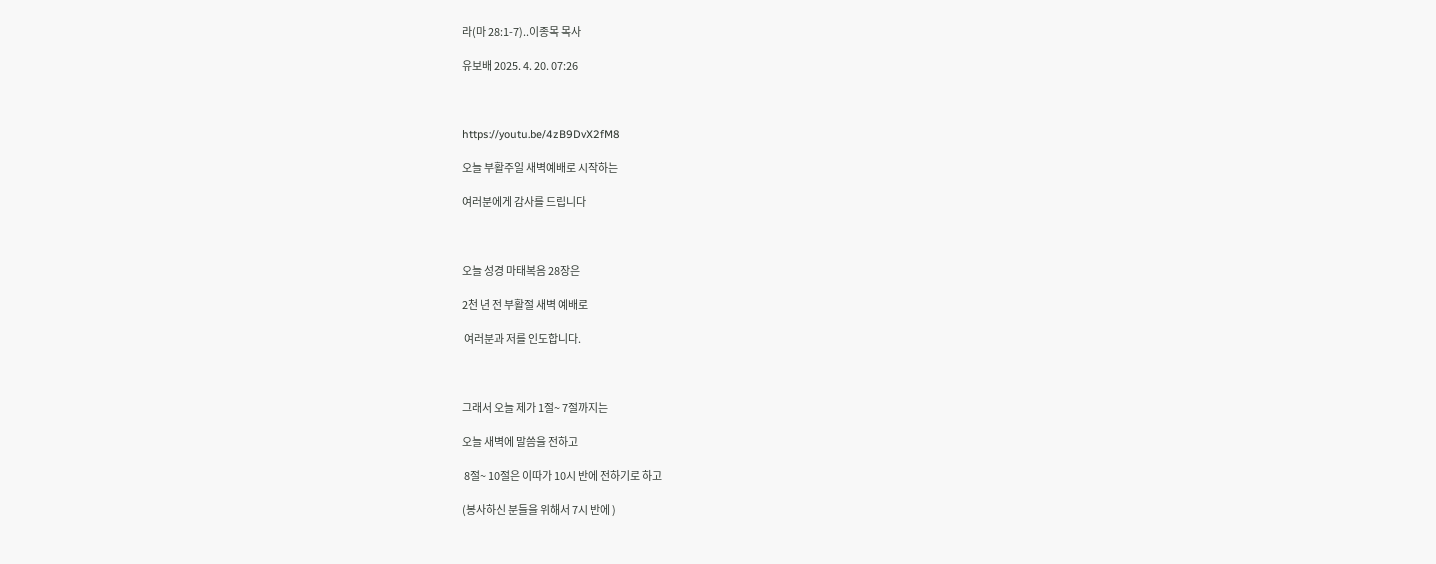라(마 28:1-7)..이종목 목사

유보배 2025. 4. 20. 07:26



https://youtu.be/4zB9DvX2fM8

오늘 부활주일 새벽예배로 시작하는

여러분에게 감사를 드립니다



오늘 성경 마태복음 28장은

2천 년 전 부활절 새벽 예배로

 여러분과 저를 인도합니다.



그래서 오늘 제가 1절~ 7절까지는

오늘 새벽에 말씀을 전하고

 8절~ 10절은 이따가 10시 반에 전하기로 하고

(봉사하신 분들을 위해서 7시 반에 )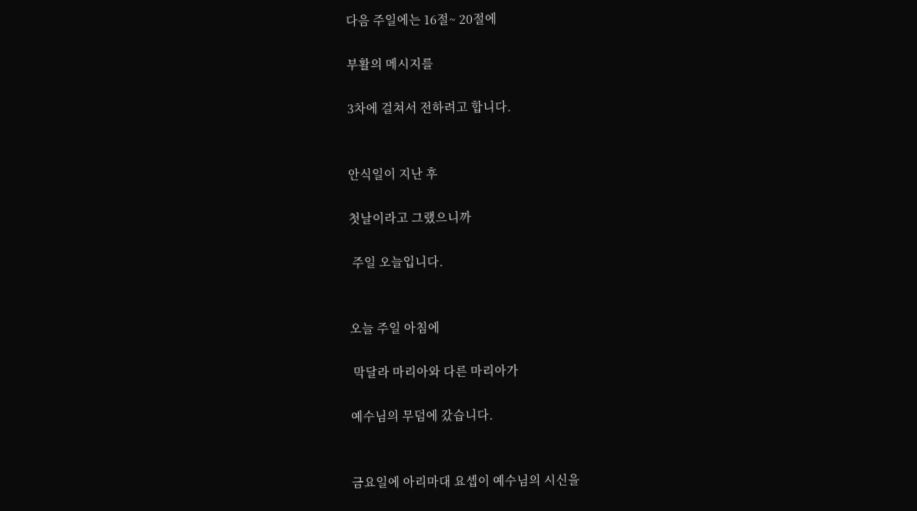다음 주일에는 16절~ 20절에

부활의 메시지를

3차에 걸쳐서 전하려고 합니다.


안식일이 지난 후

첫날이라고 그랬으니까

 주일 오늘입니다.


오늘 주일 아침에

 막달라 마리아와 다른 마리아가

예수님의 무덤에 갔습니다.


금요일에 아리마대 요셉이 예수님의 시신을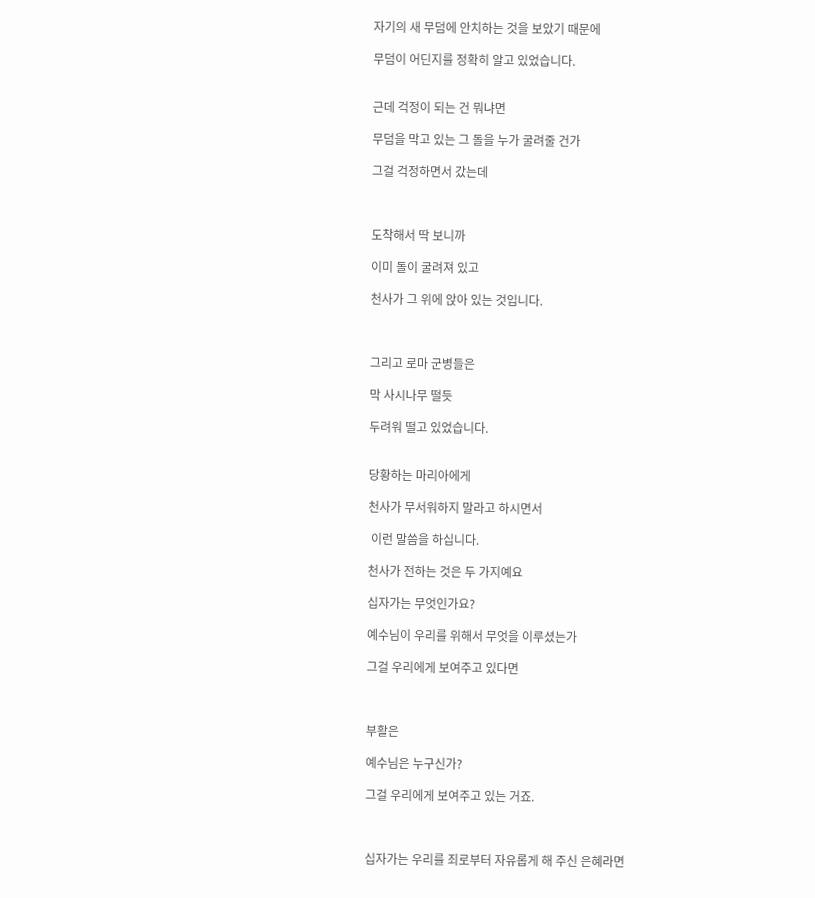자기의 새 무덤에 안치하는 것을 보았기 때문에

무덤이 어딘지를 정확히 알고 있었습니다.


근데 걱정이 되는 건 뭐냐면

무덤을 막고 있는 그 돌을 누가 굴려줄 건가

그걸 걱정하면서 갔는데



도착해서 딱 보니까

이미 돌이 굴려져 있고

천사가 그 위에 앉아 있는 것입니다.



그리고 로마 군병들은

막 사시나무 떨듯

두려워 떨고 있었습니다.


당황하는 마리아에게

천사가 무서워하지 말라고 하시면서

 이런 말씀을 하십니다.

천사가 전하는 것은 두 가지예요

십자가는 무엇인가요?

예수님이 우리를 위해서 무엇을 이루셨는가

그걸 우리에게 보여주고 있다면



부활은

예수님은 누구신가?

그걸 우리에게 보여주고 있는 거죠.



십자가는 우리를 죄로부터 자유롭게 해 주신 은혜라면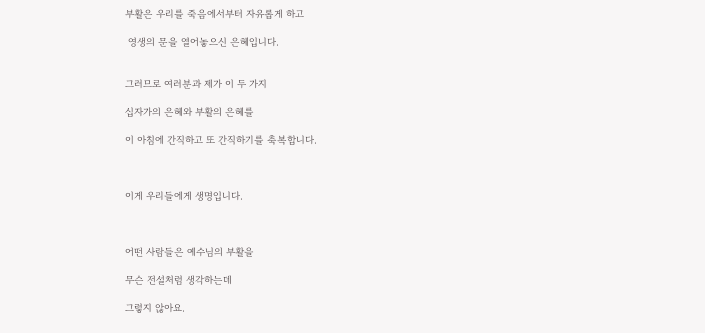부활은 우리를 죽음에서부터 자유롭게 하고

 영생의 문을 열어놓으신 은혜입니다.


그러므로 여러분과 제가 이 두 가지

십자가의 은혜와 부활의 은혜를

이 아침에 간직하고 또 간직하기를 축복합니다.



이게 우리들에게 생명입니다.



어떤 사람들은 예수님의 부활을

무슨 전설처럼 생각하는데

그렇지 않아요.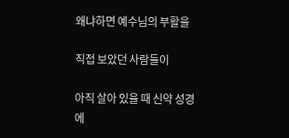왜냐하면 예수님의 부활을

직접 보았던 사람들이

아직 살아 있을 때 신약 성경에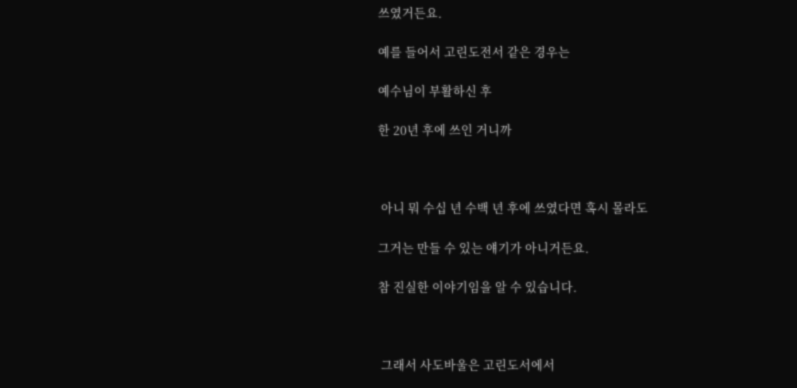쓰였거든요.

예를 들어서 고린도전서 같은 경우는

예수님이 부활하신 후

한 20년 후에 쓰인 거니까



 아니 뭐 수십 년 수백 년 후에 쓰였다면 혹시 몰라도

그거는 만들 수 있는 얘기가 아니거든요.

참 진실한 이야기임을 알 수 있습니다.



 그래서 사도바울은 고린도서에서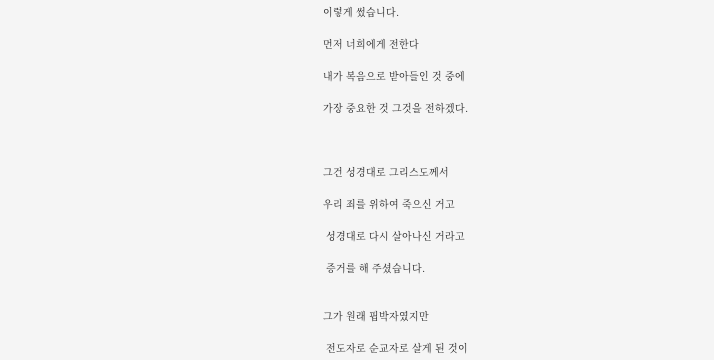이렇게 썼습니다.

먼저 너희에게 전한다

내가 복음으로 받아들인 것 중에

가장 중요한 것 그것을 전하겠다.



그건 성경대로 그리스도께서

우리 죄를 위하여 죽으신 거고

 성경대로 다시 살아나신 거라고

 증거를 해 주셨습니다.


그가 원래 핍박자였지만

 전도자로 순교자로 살게 된 것이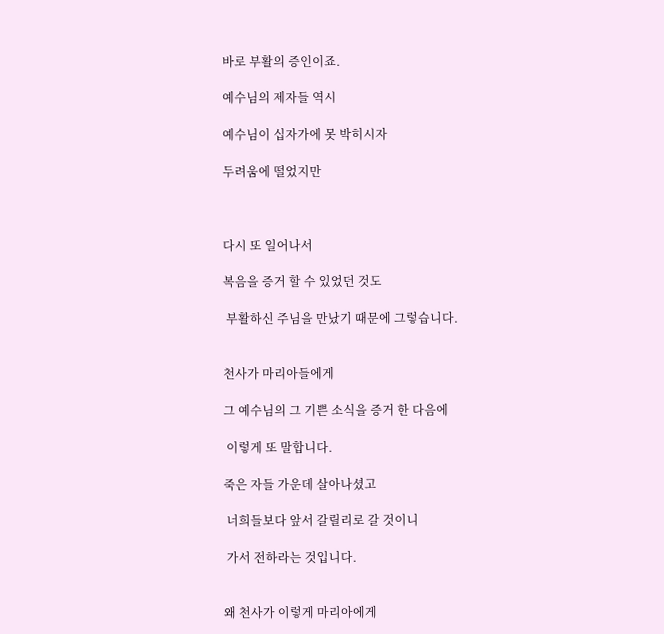바로 부활의 증인이죠.

예수님의 제자들 역시

예수님이 십자가에 못 박히시자

두려움에 떨었지만



다시 또 일어나서

복음을 증거 할 수 있었던 것도

 부활하신 주님을 만났기 때문에 그렇습니다.


천사가 마리아들에게

그 예수님의 그 기쁜 소식을 증거 한 다음에

 이렇게 또 말합니다.

죽은 자들 가운데 살아나셨고

 너희들보다 앞서 갈릴리로 갈 것이니

 가서 전하라는 것입니다.


왜 천사가 이렇게 마리아에게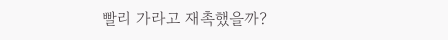빨리 가라고 재촉했을까?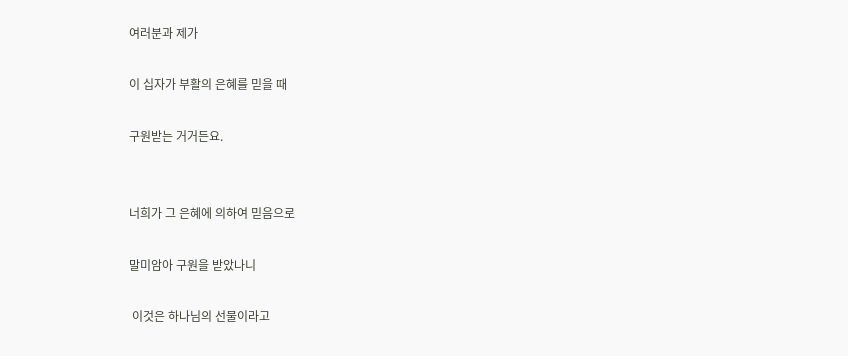여러분과 제가

이 십자가 부활의 은혜를 믿을 때

구원받는 거거든요.


너희가 그 은혜에 의하여 믿음으로

말미암아 구원을 받았나니

 이것은 하나님의 선물이라고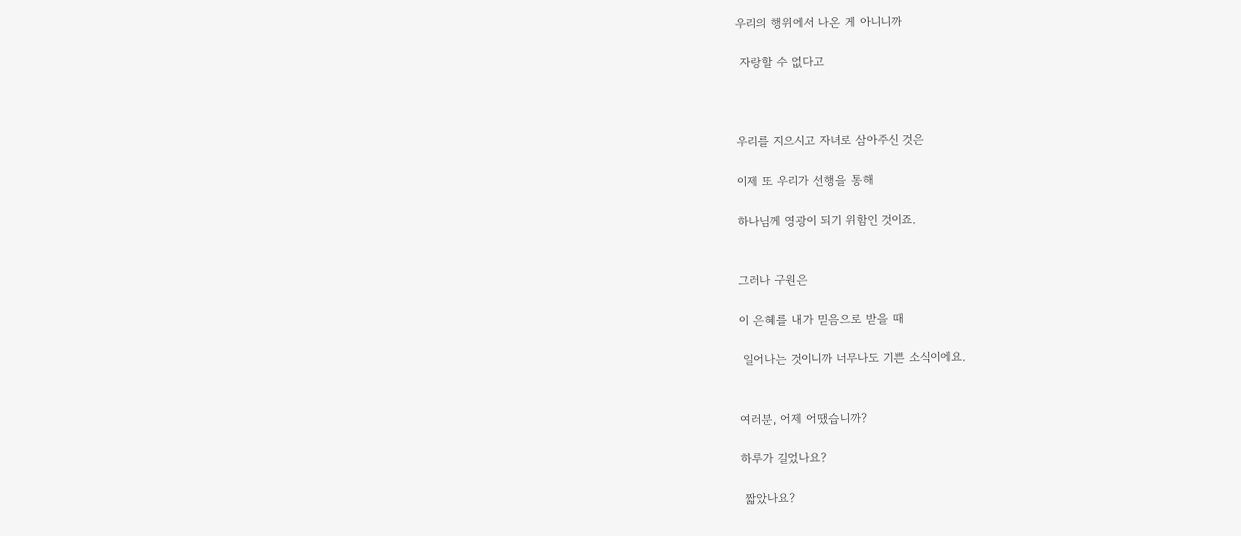우리의 행위에서 나온 게 아니니까

 자랑할 수 없다고



우리를 지으시고 자녀로 삼아주신 것은

이제 또 우리가 선행을 통해

하나님께 영광이 되기 위함인 것이죠.


그러나 구원은

이 은혜를 내가 믿음으로 받을 때

 일어나는 것이니까 너무나도 기쁜 소식이에요.


여러분, 어제 어땠습니까?

하루가 길었나요?

 짧았나요?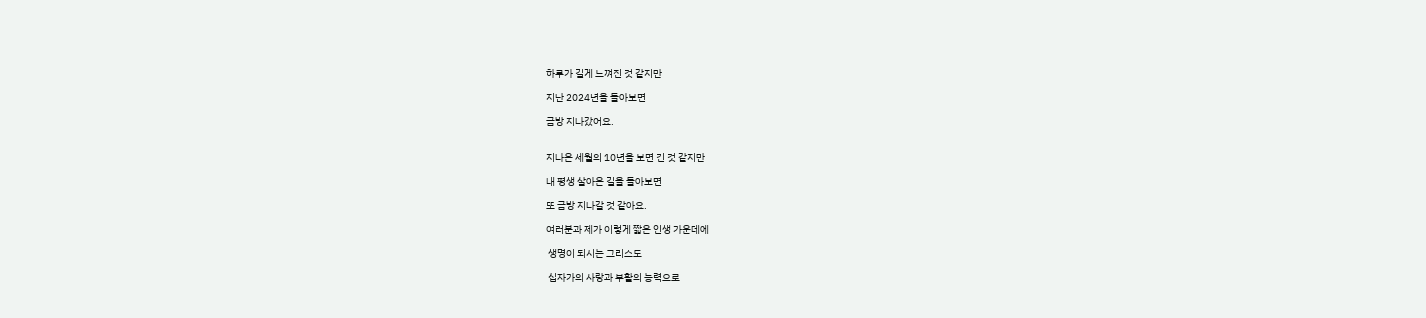하루가 길게 느껴진 것 같지만

지난 2024년을 돌아보면

금방 지나갔어요.


지나온 세월의 10년을 보면 긴 것 같지만

내 평생 살아온 길을 돌아보면

또 금방 지나갈 것 같아요.

여러분과 제가 이렇게 짧은 인생 가운데에

 생명이 되시는 그리스도

 십자가의 사랑과 부활의 능력으로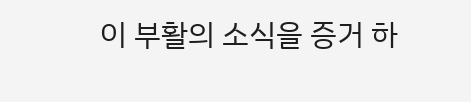이 부활의 소식을 증거 하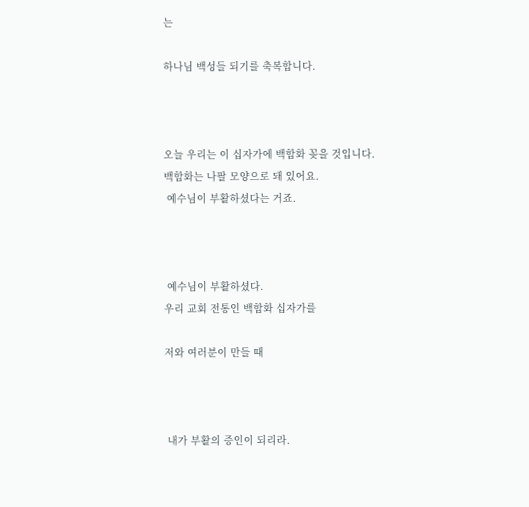는

하나님 백성들 되기를 축복합니다.



오늘 우리는 이 십자가에 백합화 꽂을 것입니다.
백합화는 나팔 모양으로 돼 있어요.
 예수님이 부활하셨다는 거죠.



 예수님이 부활하셨다.
우리 교회 전통인 백합화 십자가를

저와 여러분이 만들 때



 내가 부활의 증인이 되리라.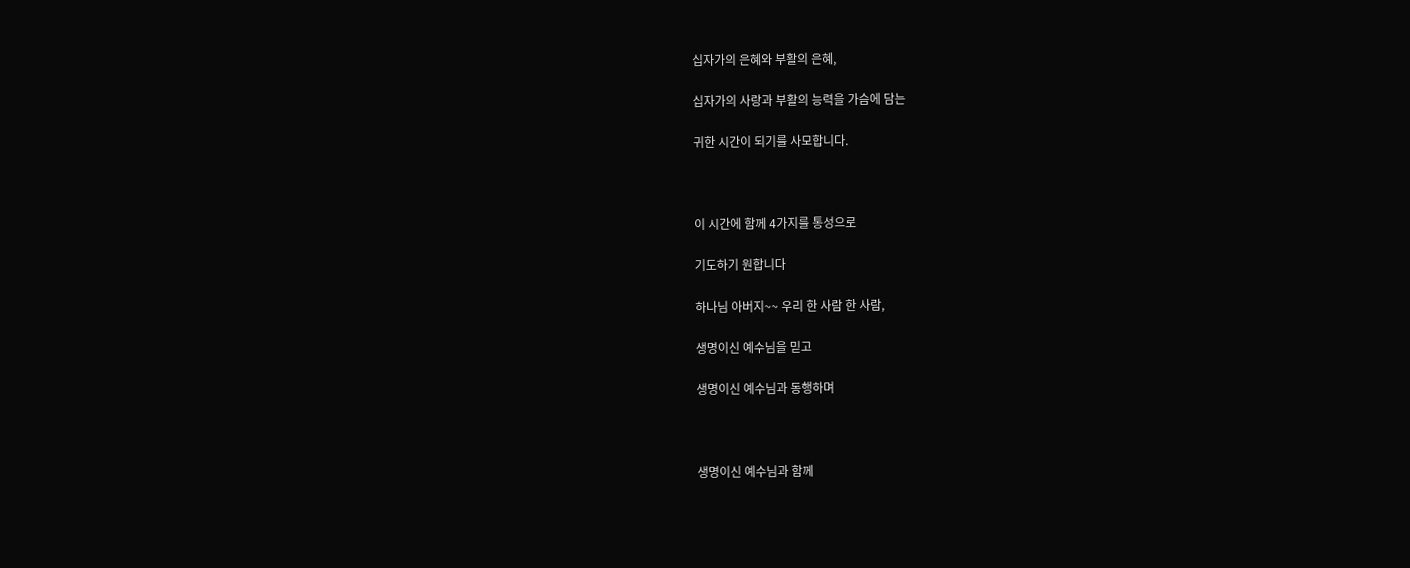십자가의 은혜와 부활의 은혜,

십자가의 사랑과 부활의 능력을 가슴에 담는

귀한 시간이 되기를 사모합니다.



이 시간에 함께 4가지를 통성으로

기도하기 원합니다

하나님 아버지~~ 우리 한 사람 한 사람,

생명이신 예수님을 믿고

생명이신 예수님과 동행하며



생명이신 예수님과 함께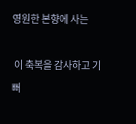영원한 본향에 사는

 이 축복을 감사하고 기뻐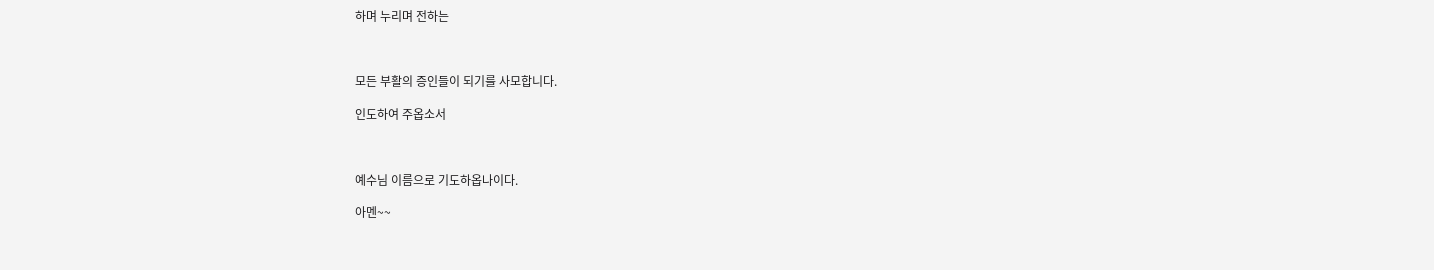하며 누리며 전하는



모든 부활의 증인들이 되기를 사모합니다.

인도하여 주옵소서



예수님 이름으로 기도하옵나이다.

아멘~~